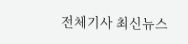전체기사 최신뉴스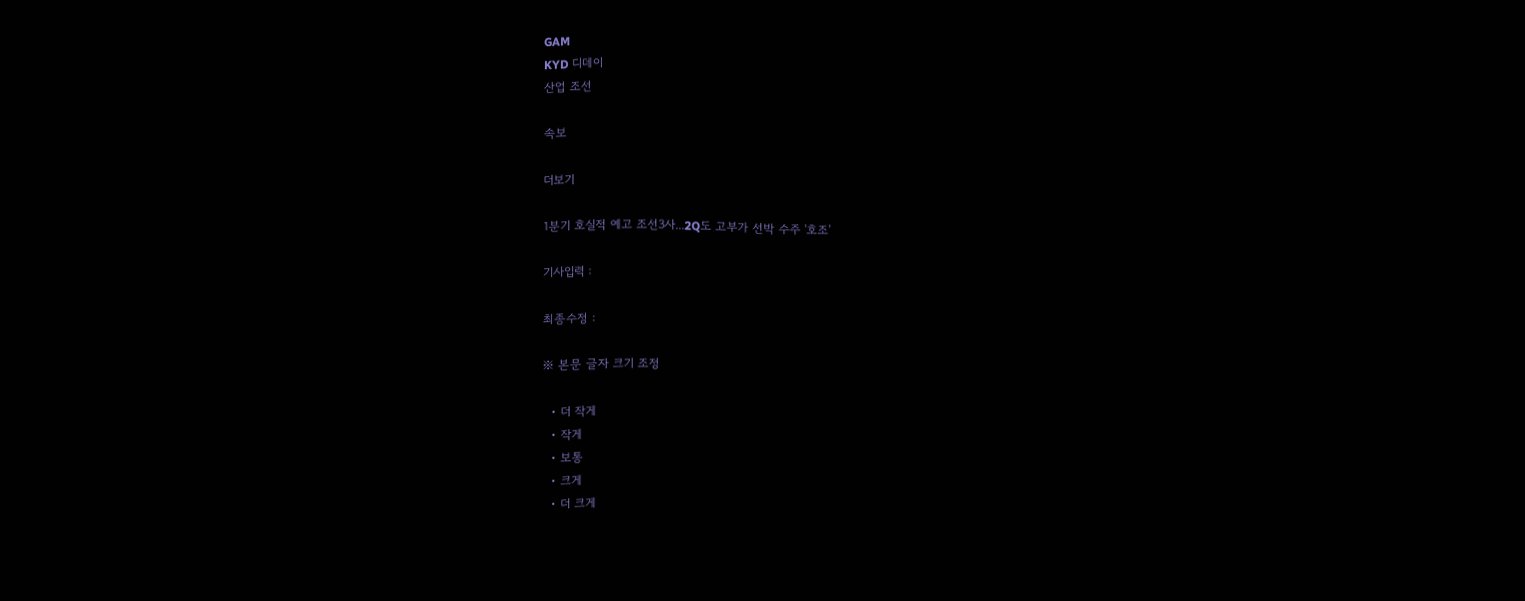GAM
KYD 디데이
산업 조선

속보

더보기

1분기 호실적 예고 조선3사...2Q도 고부가 선박 수주 '호조'

기사입력 :

최종수정 :

※ 본문 글자 크기 조정

  • 더 작게
  • 작게
  • 보통
  • 크게
  • 더 크게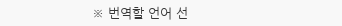※ 번역할 언어 선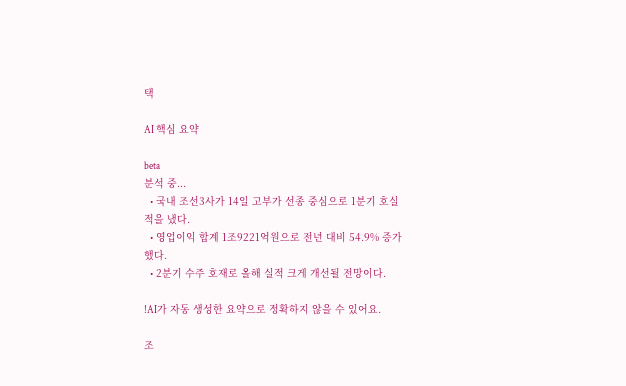택

AI 핵심 요약

beta
분석 중...
  • 국내 조선3사가 14일 고부가 선종 중심으로 1분기 호실적을 냈다.
  • 영업이익 합계 1조9221억원으로 전년 대비 54.9% 증가했다.
  • 2분기 수주 호재로 올해 실적 크게 개선될 전망이다.

!AI가 자동 생성한 요약으로 정확하지 않을 수 있어요.

조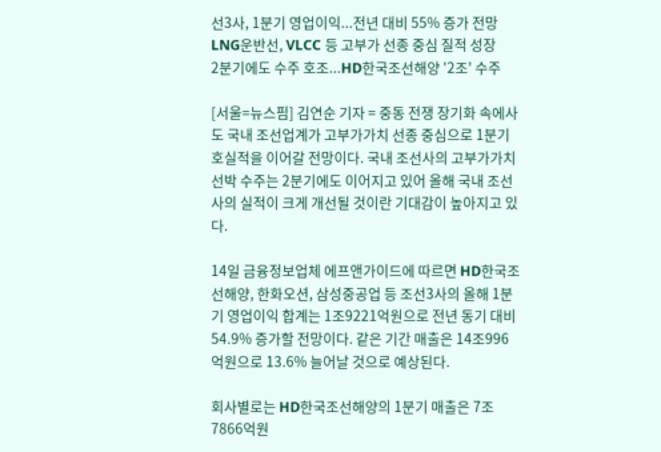선3사, 1분기 영업이익...전년 대비 55% 증가 전망
LNG운반선, VLCC 등 고부가 선종 중심 질적 성장
2분기에도 수주 호조...HD한국조선해양 '2조' 수주

[서울=뉴스핌] 김연순 기자 = 중동 전쟁 장기화 속에사도 국내 조선업계가 고부가가치 선종 중심으로 1분기 호실적을 이어갈 전망이다. 국내 조선사의 고부가가치 선박 수주는 2분기에도 이어지고 있어 올해 국내 조선사의 실적이 크게 개선될 것이란 기대감이 높아지고 있다.

14일 금융정보업체 에프앤가이드에 따르면 HD한국조선해양, 한화오션, 삼성중공업 등 조선3사의 올해 1분기 영업이익 합계는 1조9221억원으로 전년 동기 대비 54.9% 증가할 전망이다. 같은 기간 매출은 14조996억원으로 13.6% 늘어날 것으로 예상된다.

회사별로는 HD한국조선해양의 1분기 매출은 7조7866억원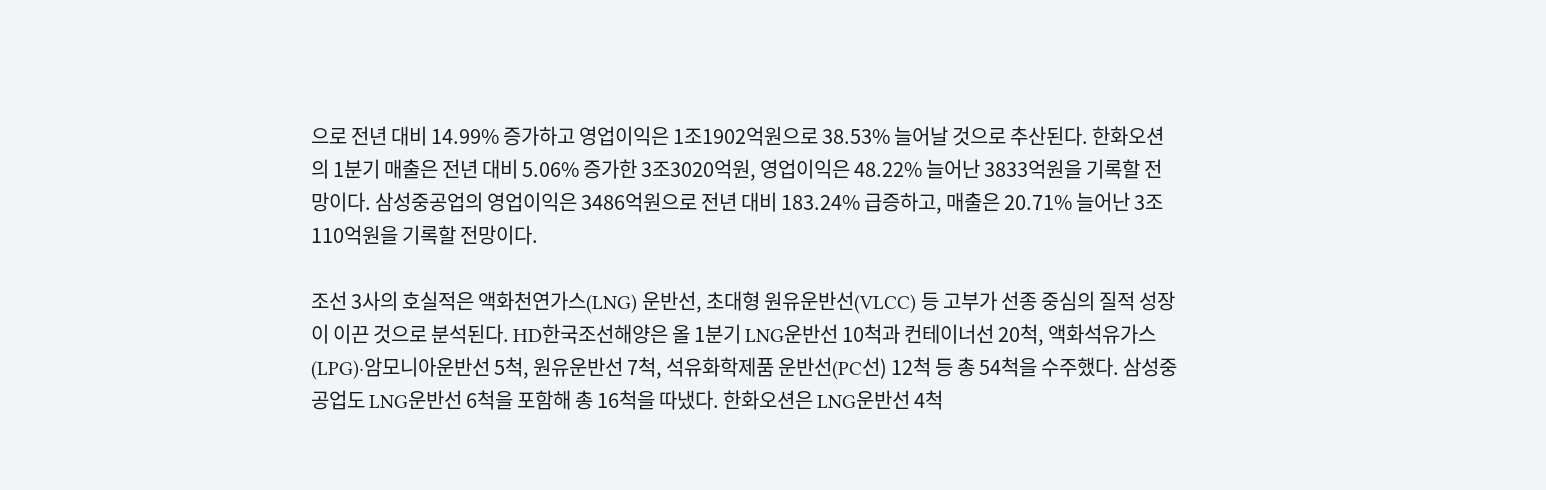으로 전년 대비 14.99% 증가하고 영업이익은 1조1902억원으로 38.53% 늘어날 것으로 추산된다. 한화오션의 1분기 매출은 전년 대비 5.06% 증가한 3조3020억원, 영업이익은 48.22% 늘어난 3833억원을 기록할 전망이다. 삼성중공업의 영업이익은 3486억원으로 전년 대비 183.24% 급증하고, 매출은 20.71% 늘어난 3조110억원을 기록할 전망이다.

조선 3사의 호실적은 액화천연가스(LNG) 운반선, 초대형 원유운반선(VLCC) 등 고부가 선종 중심의 질적 성장이 이끈 것으로 분석된다. HD한국조선해양은 올 1분기 LNG운반선 10척과 컨테이너선 20척, 액화석유가스(LPG)·암모니아운반선 5척, 원유운반선 7척, 석유화학제품 운반선(PC선) 12척 등 총 54척을 수주했다. 삼성중공업도 LNG운반선 6척을 포함해 총 16척을 따냈다. 한화오션은 LNG운반선 4척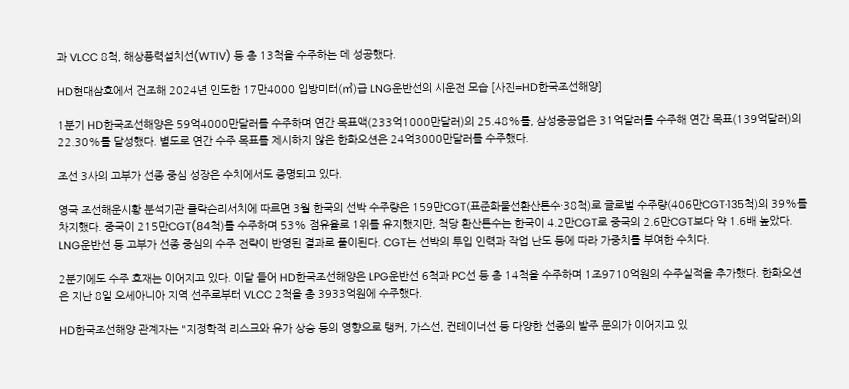과 VLCC 8척, 해상풍력설치선(WTIV) 등 총 13척을 수주하는 데 성공했다.

HD현대삼호에서 건조해 2024년 인도한 17만4000 입방미터(㎥)급 LNG운반선의 시운전 모습 [사진=HD한국조선해양]

1분기 HD한국조선해양은 59억4000만달러를 수주하며 연간 목표액(233억1000만달러)의 25.48%를, 삼성중공업은 31억달러를 수주해 연간 목표(139억달러)의 22.30%를 달성했다. 별도로 연간 수주 목표를 제시하지 않은 한화오션은 24억3000만달러를 수주했다.

조선 3사의 고부가 선종 중심 성장은 수치에서도 증명되고 있다.

영국 조선해운시황 분석기관 클락슨리서치에 따르면 3월 한국의 선박 수주량은 159만CGT(표준화물선환산톤수·38척)로 글로벌 수주량(406만CGT·135척)의 39%를 차지했다. 중국이 215만CGT(84척)를 수주하며 53% 점유율로 1위를 유지했지만, 척당 환산톤수는 한국이 4.2만CGT로 중국의 2.6만CGT보다 약 1.6배 높았다. LNG운반선 등 고부가 선종 중심의 수주 전략이 반영된 결과로 풀이된다. CGT는 선박의 투입 인력과 작업 난도 등에 따라 가중치를 부여한 수치다.

2분기에도 수주 호재는 이어지고 있다. 이달 들어 HD한국조선해양은 LPG운반선 6척과 PC선 등 총 14척을 수주하며 1조9710억원의 수주실적을 추가했다. 한화오션은 지난 8일 오세아니아 지역 선주로부터 VLCC 2척을 총 3933억원에 수주했다.

HD한국조선해양 관계자는 "지정학적 리스크와 유가 상승 등의 영향으로 탱커, 가스선, 컨테이너선 등 다양한 선종의 발주 문의가 이어지고 있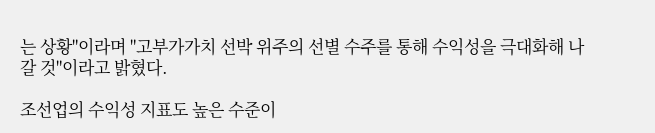는 상황"이라며 "고부가가치 선박 위주의 선별 수주를 통해 수익성을 극대화해 나갈 것"이라고 밝혔다.

조선업의 수익성 지표도 높은 수준이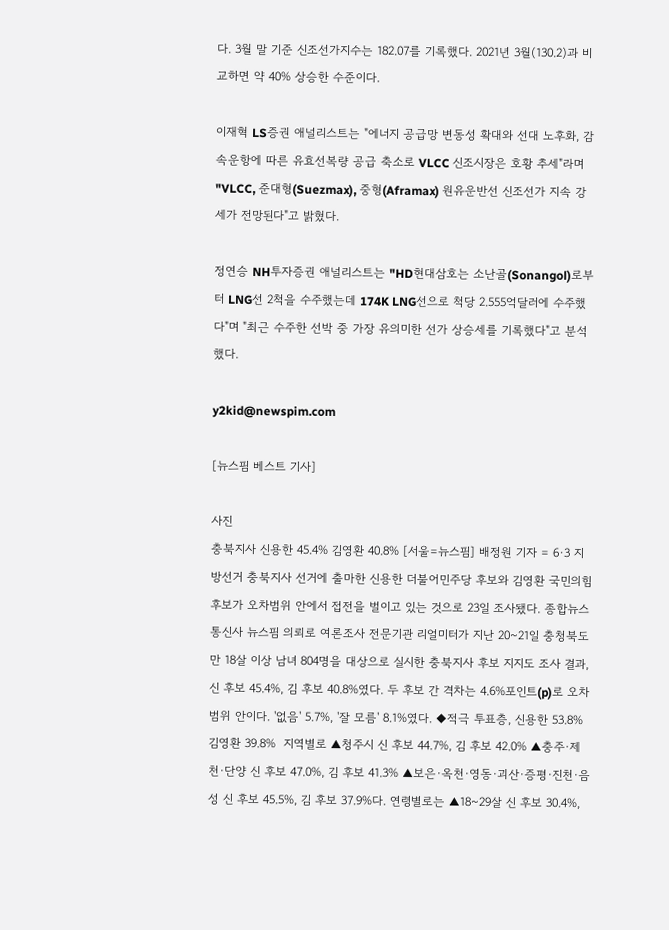다. 3월 말 기준 신조선가지수는 182.07를 기록했다. 2021년 3월(130.2)과 비교하면 약 40% 상승한 수준이다.

이재혁 LS증권 애널리스트는 "에너지 공급망 변동성 확대와 선대 노후화, 감속운항에 따른 유효선복량 공급 축소로 VLCC 신조시장은 호황 추세"라며 "VLCC, 준대형(Suezmax), 중형(Aframax) 원유운반선 신조선가 지속 강세가 전망된다"고 밝혔다.

정연승 NH투자증권 애널리스트는 "HD현대삼호는 소난골(Sonangol)로부터 LNG선 2척을 수주했는데 174K LNG선으로 척당 2.555억달러에 수주했다"며 "최근 수주한 선박 중 가장 유의미한 선가 상승세를 기록했다"고 분석했다.

y2kid@newspim.com

[뉴스핌 베스트 기사]

사진
충북지사 신용한 45.4% 김영환 40.8% [서울=뉴스핌] 배정원 기자 = 6·3 지방선거 충북지사 선거에 출마한 신용한 더불어민주당 후보와 김영환 국민의힘 후보가 오차범위 안에서 접전을 벌이고 있는 것으로 23일 조사됐다. 종합뉴스통신사 뉴스핌 의뢰로 여론조사 전문기관 리얼미터가 지난 20~21일 충청북도 만 18살 이상 남녀 804명을 대상으로 실시한 충북지사 후보 지지도 조사 결과, 신 후보 45.4%, 김 후보 40.8%였다. 두 후보 간 격차는 4.6%포인트(p)로 오차범위 안이다. '없음' 5.7%, '잘 모름' 8.1%였다. ◆적극 투표층, 신용한 53.8% 김영환 39.8%  지역별로 ▲청주시 신 후보 44.7%, 김 후보 42.0% ▲충주·제천·단양 신 후보 47.0%, 김 후보 41.3% ▲보은·옥천·영동·괴산·증평·진천·음성 신 후보 45.5%, 김 후보 37.9%다. 연령별로는 ▲18~29살 신 후보 30.4%,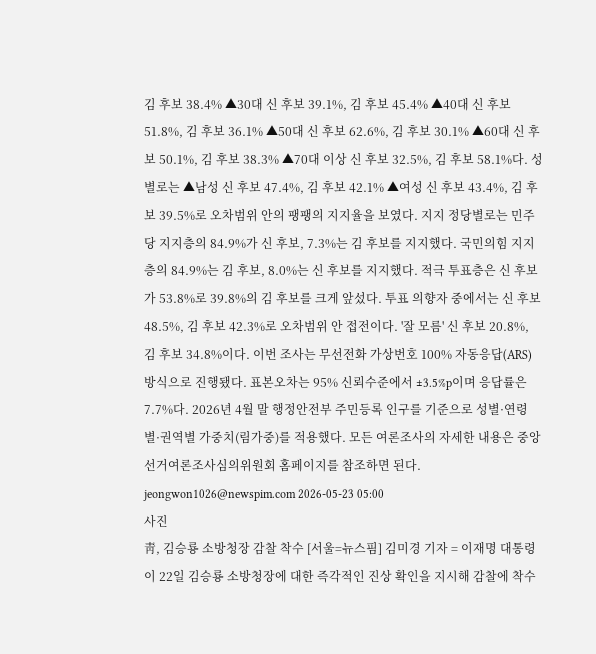김 후보 38.4% ▲30대 신 후보 39.1%, 김 후보 45.4% ▲40대 신 후보 51.8%, 김 후보 36.1% ▲50대 신 후보 62.6%, 김 후보 30.1% ▲60대 신 후보 50.1%, 김 후보 38.3% ▲70대 이상 신 후보 32.5%, 김 후보 58.1%다. 성별로는 ▲남성 신 후보 47.4%, 김 후보 42.1% ▲여성 신 후보 43.4%, 김 후보 39.5%로 오차범위 안의 팽팽의 지지율을 보였다. 지지 정당별로는 민주당 지지층의 84.9%가 신 후보, 7.3%는 김 후보를 지지했다. 국민의힘 지지층의 84.9%는 김 후보, 8.0%는 신 후보를 지지했다. 적극 투표층은 신 후보가 53.8%로 39.8%의 김 후보를 크게 앞섰다. 투표 의향자 중에서는 신 후보 48.5%, 김 후보 42.3%로 오차범위 안 접전이다. '잘 모름' 신 후보 20.8%, 김 후보 34.8%이다. 이번 조사는 무선전화 가상번호 100% 자동응답(ARS) 방식으로 진행됐다. 표본오차는 95% 신뢰수준에서 ±3.5%p이며 응답률은 7.7%다. 2026년 4월 말 행정안전부 주민등록 인구를 기준으로 성별·연령별·권역별 가중치(림가중)를 적용했다. 모든 여론조사의 자세한 내용은 중앙선거여론조사심의위원회 홈페이지를 참조하면 된다. jeongwon1026@newspim.com 2026-05-23 05:00
사진
靑, 김승룡 소방청장 감찰 착수 [서울=뉴스핌] 김미경 기자 = 이재명 대통령이 22일 김승룡 소방청장에 대한 즉각적인 진상 확인을 지시해 감찰에 착수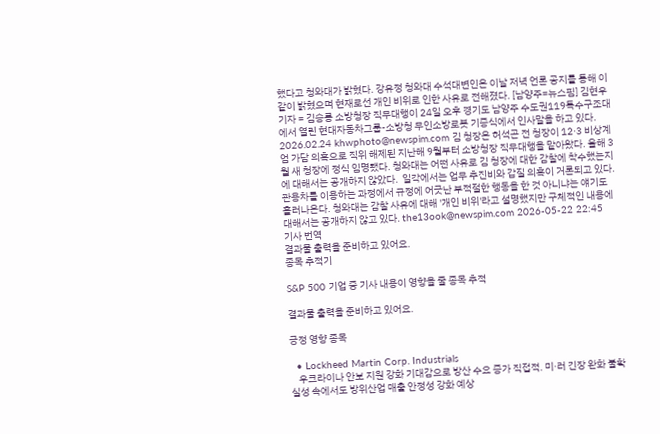했다고 청와대가 밝혔다. 강유정 청와대 수석대변인은 이날 저녁 언론 공지를 통해 이같이 밝혔으며 현재로선 개인 비위로 인한 사유로 전해졌다. [남양주=뉴스핌] 김현우 기자 = 김승룡 소방청장 직무대행이 24일 오후 경기도 남양주 수도권119특수구조대에서 열린 현대자동차그룹-소방청 무인소방로봇 기증식에서 인사말을 하고 있다. 2026.02.24 khwphoto@newspim.com 김 청장은 허석곤 전 청장이 12·3 비상계엄 가담 의혹으로 직위 해제된 지난해 9월부터 소방청장 직무대행을 맡아왔다. 올해 3월 새 청장에 정식 임명됐다. 청와대는 어떤 사유로 김 청장에 대한 감찰에 착수했는지에 대해서는 공개하지 않았다.  일각에서는 업무 추진비와 갑질 의혹이 거론되고 있다. 관용차를 이용하는 과정에서 규정에 어긋난 부적절한 행동을 한 것 아니냐는 얘기도 흘러나온다. 청와대는 감찰 사유에 대해 '개인 비위'라고 설명했지만 구체적인 내용에 대해서는 공개하지 않고 있다. the13ook@newspim.com 2026-05-22 22:45
기사 번역
결과물 출력을 준비하고 있어요.
종목 추적기

S&P 500 기업 중 기사 내용이 영향을 줄 종목 추적

결과물 출력을 준비하고 있어요.

긍정 영향 종목

  • Lockheed Martin Corp. Industrials
    우크라이나 안보 지원 강화 기대감으로 방산 수요 증가 직접적. 미·러 긴장 완화 불확실성 속에서도 방위산업 매출 안정성 강화 예상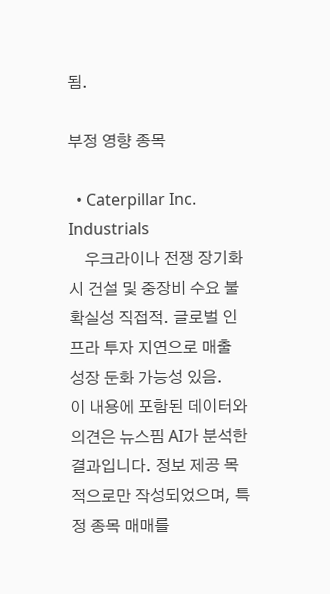됨.

부정 영향 종목

  • Caterpillar Inc. Industrials
    우크라이나 전쟁 장기화 시 건설 및 중장비 수요 불확실성 직접적. 글로벌 인프라 투자 지연으로 매출 성장 둔화 가능성 있음.
이 내용에 포함된 데이터와 의견은 뉴스핌 AI가 분석한 결과입니다. 정보 제공 목적으로만 작성되었으며, 특정 종목 매매를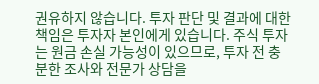권유하지 않습니다. 투자 판단 및 결과에 대한 책임은 투자자 본인에게 있습니다. 주식 투자는 원금 손실 가능성이 있으므로, 투자 전 충분한 조사와 전문가 상담을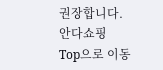권장합니다.
안다쇼핑
Top으로 이동